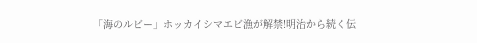「海のルビー」ホッカイシマエビ漁が解禁!明治から続く伝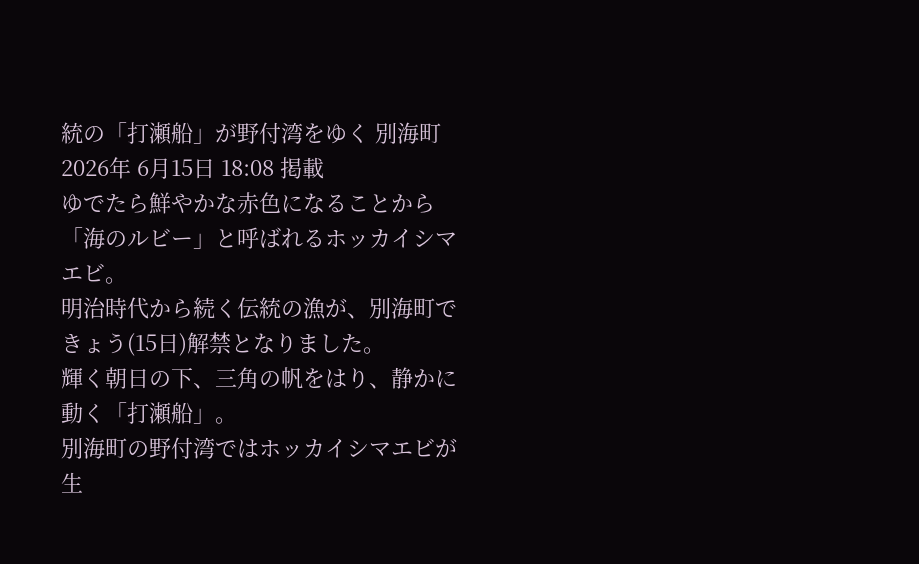統の「打瀬船」が野付湾をゆく 別海町
2026年 6月15日 18:08 掲載
ゆでたら鮮やかな赤色になることから「海のルビー」と呼ばれるホッカイシマエビ。
明治時代から続く伝統の漁が、別海町できょう(15日)解禁となりました。
輝く朝日の下、三角の帆をはり、静かに動く「打瀬船」。
別海町の野付湾ではホッカイシマエビが生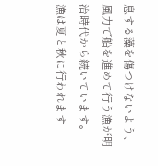息する藻を傷つけないよう、風力で船を進めて行う漁が明治時代から続いています。
漁は夏と秋に行われます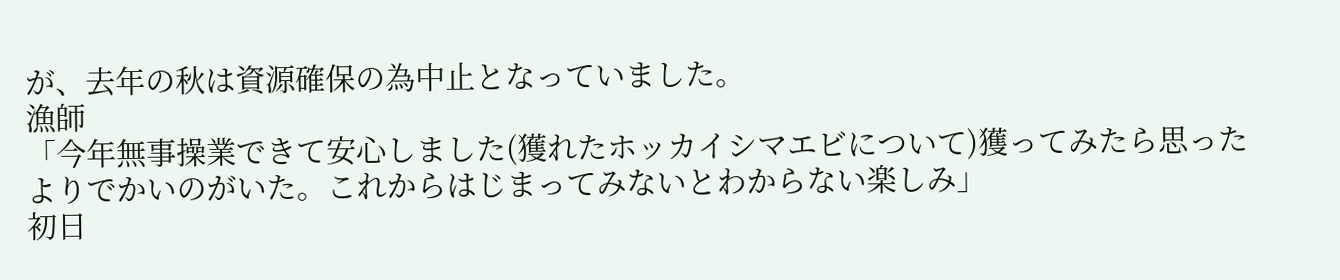が、去年の秋は資源確保の為中止となっていました。
漁師
「今年無事操業できて安心しました(獲れたホッカイシマエビについて)獲ってみたら思ったよりでかいのがいた。これからはじまってみないとわからない楽しみ」
初日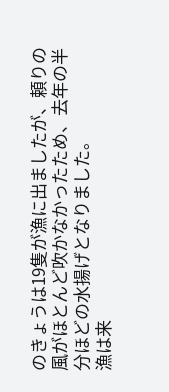のきょうは19隻が漁に出ましたが、頼りの風がほとんど吹かなかったため、去年の半分ほどの水揚げとなりました。
漁は来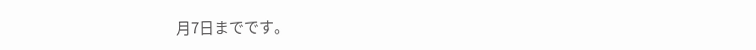月7日までです。